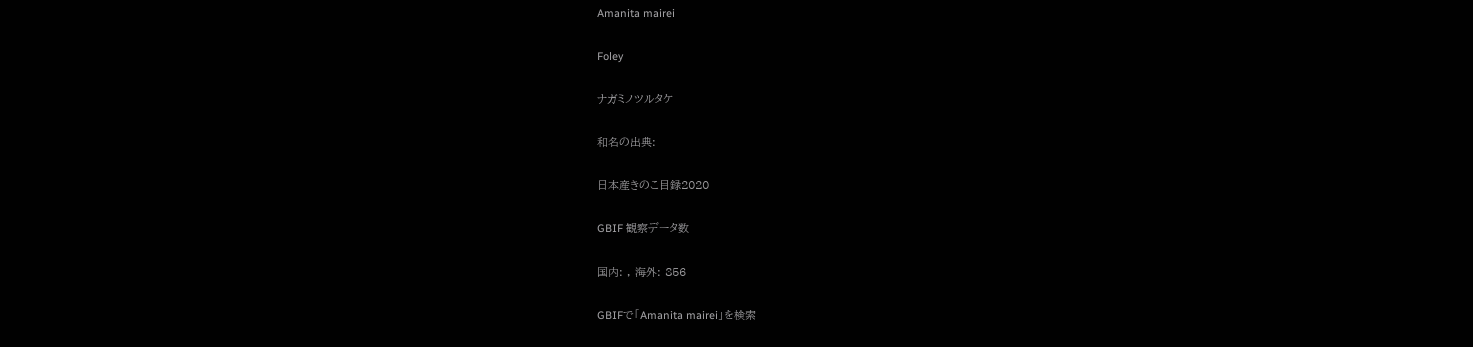Amanita mairei

Foley

ナガミノツルタケ

和名の出典:

日本産きのこ目録2020

GBIF 観察データ数

国内: , 海外: 856

GBIFで「Amanita mairei」を検索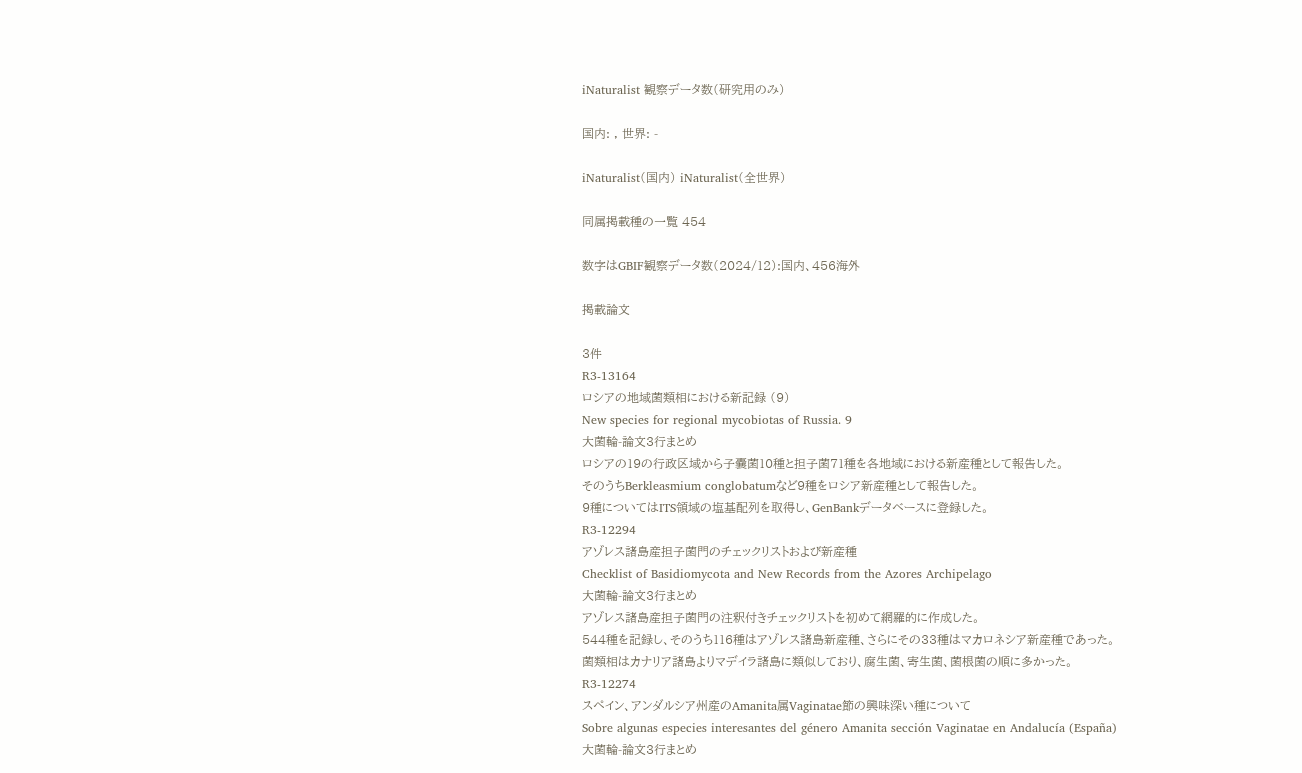iNaturalist 観察データ数(研究用のみ)

国内: , 世界: -

iNaturalist(国内) iNaturalist(全世界)

同属掲載種の一覧 454

数字はGBIF観察データ数(2024/12):国内、456海外

掲載論文

3件
R3-13164
ロシアの地域菌類相における新記録 (9)
New species for regional mycobiotas of Russia. 9
大菌輪-論文3行まとめ
ロシアの19の行政区域から子嚢菌10種と担子菌71種を各地域における新産種として報告した。
そのうちBerkleasmium conglobatumなど9種をロシア新産種として報告した。
9種についてはITS領域の塩基配列を取得し、GenBankデータベースに登録した。
R3-12294
アゾレス諸島産担子菌門のチェックリストおよび新産種
Checklist of Basidiomycota and New Records from the Azores Archipelago
大菌輪-論文3行まとめ
アゾレス諸島産担子菌門の注釈付きチェックリストを初めて網羅的に作成した。
544種を記録し、そのうち116種はアゾレス諸島新産種、さらにその33種はマカロネシア新産種であった。
菌類相はカナリア諸島よりマデイラ諸島に類似しており、腐生菌、寄生菌、菌根菌の順に多かった。
R3-12274
スペイン、アンダルシア州産のAmanita属Vaginatae節の興味深い種について
Sobre algunas especies interesantes del género Amanita sección Vaginatae en Andalucía (España)
大菌輪-論文3行まとめ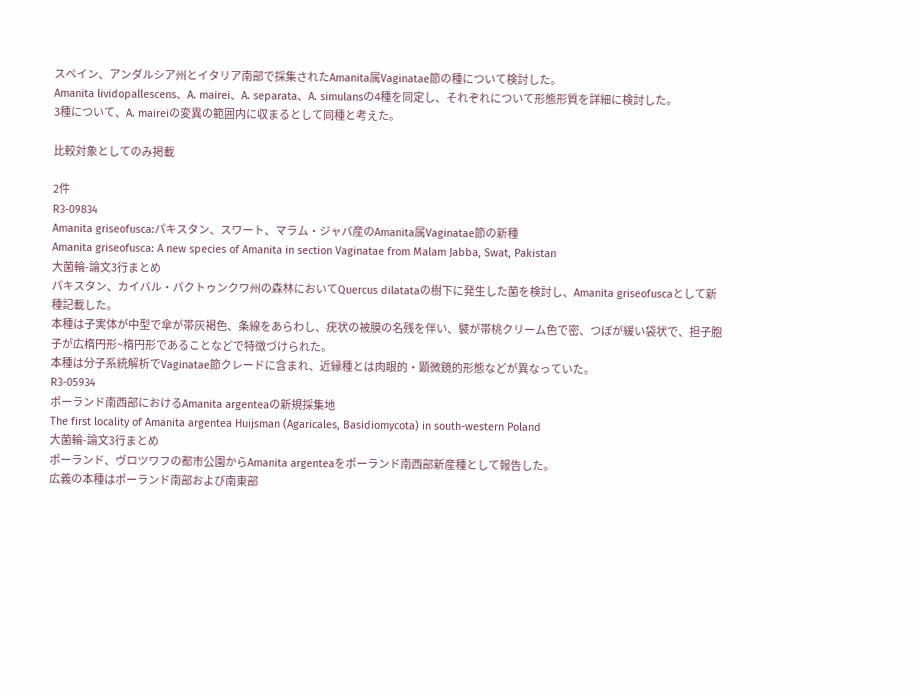スペイン、アンダルシア州とイタリア南部で採集されたAmanita属Vaginatae節の種について検討した。
Amanita lividopallescens、A. mairei、A. separata、A. simulansの4種を同定し、それぞれについて形態形質を詳細に検討した。
3種について、A. maireiの変異の範囲内に収まるとして同種と考えた。

比較対象としてのみ掲載

2件
R3-09834
Amanita griseofusca:パキスタン、スワート、マラム・ジャバ産のAmanita属Vaginatae節の新種
Amanita griseofusca: A new species of Amanita in section Vaginatae from Malam Jabba, Swat, Pakistan
大菌輪-論文3行まとめ
パキスタン、カイバル・パクトゥンクワ州の森林においてQuercus dilatataの樹下に発生した菌を検討し、Amanita griseofuscaとして新種記載した。
本種は子実体が中型で傘が帯灰褐色、条線をあらわし、疣状の被膜の名残を伴い、襞が帯桃クリーム色で密、つぼが緩い袋状で、担子胞子が広楕円形~楕円形であることなどで特徴づけられた。
本種は分子系統解析でVaginatae節クレードに含まれ、近縁種とは肉眼的・顕微鏡的形態などが異なっていた。
R3-05934
ポーランド南西部におけるAmanita argenteaの新規採集地
The first locality of Amanita argentea Huijsman (Agaricales, Basidiomycota) in south-western Poland
大菌輪-論文3行まとめ
ポーランド、ヴロツワフの都市公園からAmanita argenteaをポーランド南西部新産種として報告した。
広義の本種はポーランド南部および南東部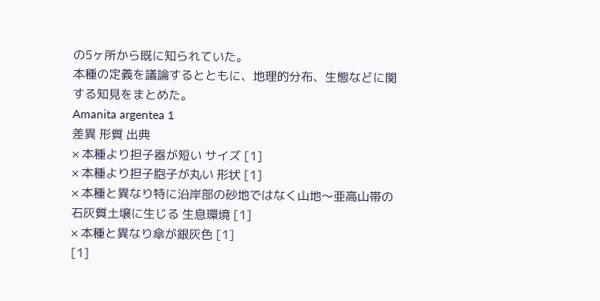の5ヶ所から既に知られていた。
本種の定義を議論するとともに、地理的分布、生態などに関する知見をまとめた。
Amanita argentea 1
差異 形質 出典
× 本種より担子器が短い サイズ [1]
× 本種より担子胞子が丸い 形状 [1]
× 本種と異なり特に沿岸部の砂地ではなく山地〜亜高山帯の石灰質土壌に生じる 生息環境 [1]
× 本種と異なり傘が銀灰色 [1]
[1]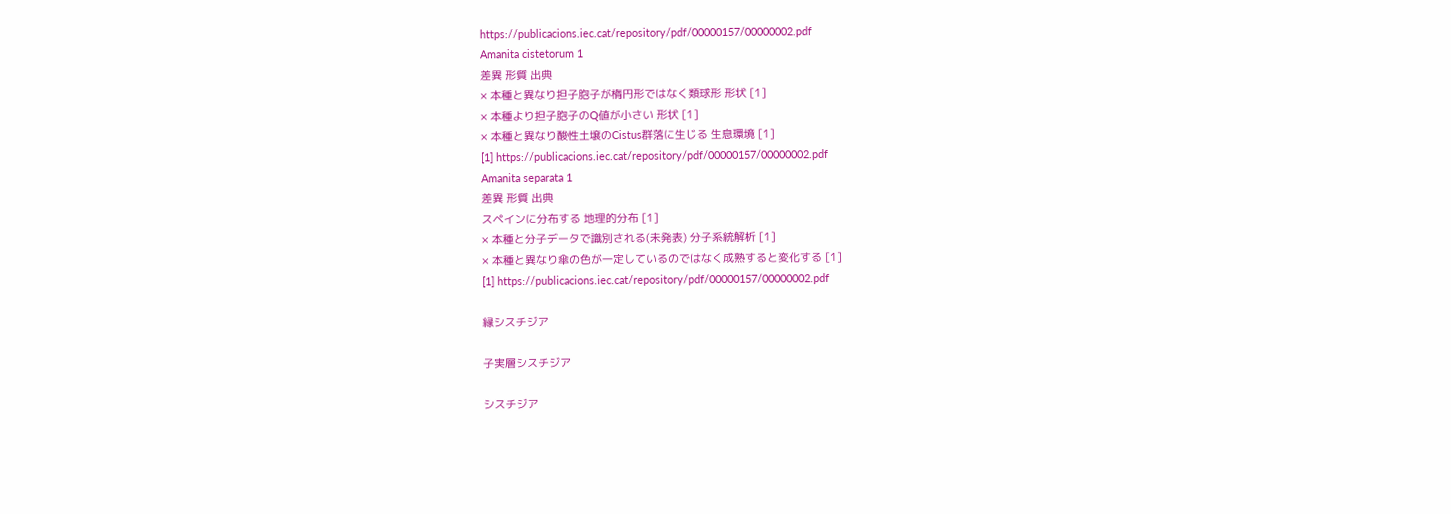https://publicacions.iec.cat/repository/pdf/00000157/00000002.pdf
Amanita cistetorum 1
差異 形質 出典
× 本種と異なり担子胞子が楕円形ではなく類球形 形状 [1]
× 本種より担子胞子のQ値が小さい 形状 [1]
× 本種と異なり酸性土壌のCistus群落に生じる 生息環境 [1]
[1] https://publicacions.iec.cat/repository/pdf/00000157/00000002.pdf
Amanita separata 1
差異 形質 出典
スペインに分布する 地理的分布 [1]
× 本種と分子データで識別される(未発表) 分子系統解析 [1]
× 本種と異なり傘の色が一定しているのではなく成熟すると変化する [1]
[1] https://publicacions.iec.cat/repository/pdf/00000157/00000002.pdf

縁シスチジア

子実層シスチジア

シスチジア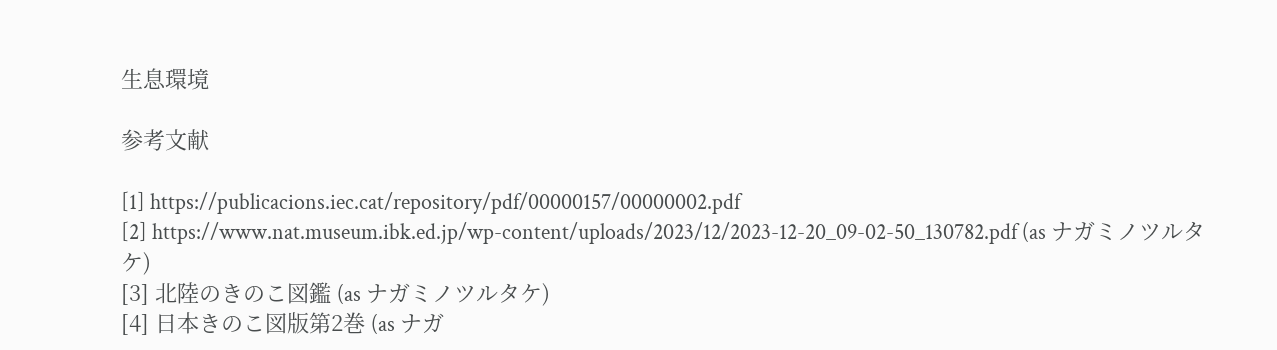生息環境

参考文献

[1] https://publicacions.iec.cat/repository/pdf/00000157/00000002.pdf
[2] https://www.nat.museum.ibk.ed.jp/wp-content/uploads/2023/12/2023-12-20_09-02-50_130782.pdf (as ナガミノツルタケ)
[3] 北陸のきのこ図鑑 (as ナガミノツルタケ)
[4] 日本きのこ図版第2巻 (as ナガ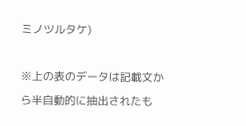ミノツルタケ)

※上の表のデータは記載文から半自動的に抽出されたも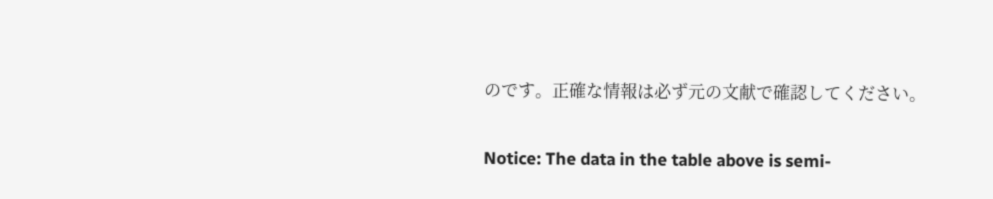のです。正確な情報は必ず元の文献で確認してください。

Notice: The data in the table above is semi-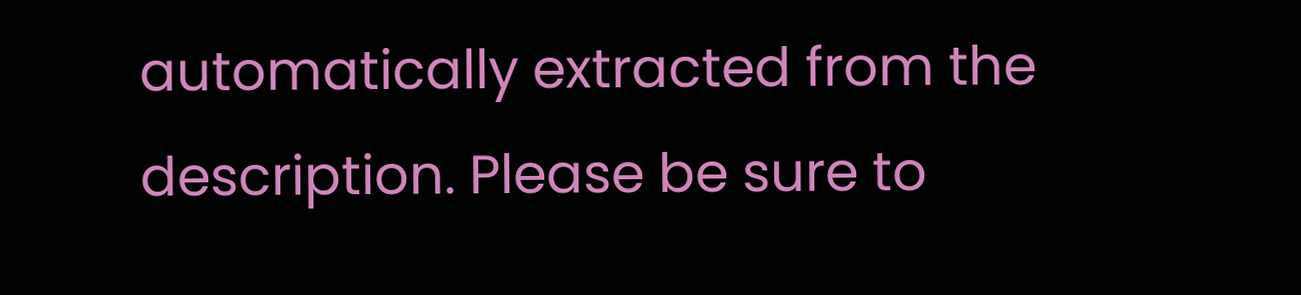automatically extracted from the description. Please be sure to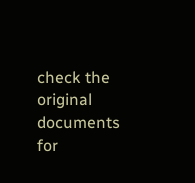check the original documents for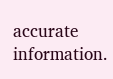accurate information.